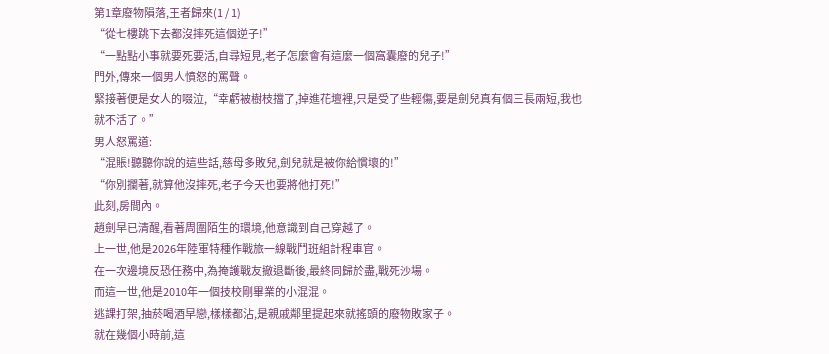第1章廢物隕落,王者歸來(1 / 1)
“從七樓跳下去都沒摔死這個逆子!”
“一點點小事就要死要活,自尋短見,老子怎麼會有這麼一個窩囊廢的兒子!”
門外,傳來一個男人憤怒的罵聲。
緊接著便是女人的啜泣,“幸虧被樹枝擋了,掉進花壇裡,只是受了些輕傷,要是劍兒真有個三長兩短,我也就不活了。”
男人怒罵道:
“混賬!聽聽你說的這些話,慈母多敗兒,劍兒就是被你給慣壞的!”
“你別攔著,就算他沒摔死,老子今天也要將他打死!”
此刻,房間內。
趙劍早已清醒,看著周圍陌生的環境,他意識到自己穿越了。
上一世,他是2026年陸軍特種作戰旅一線戰鬥班組計程車官。
在一次邊境反恐任務中,為掩護戰友撤退斷後,最終同歸於盡,戰死沙場。
而這一世,他是2010年一個技校剛畢業的小混混。
逃課打架,抽菸喝酒早戀,樣樣都沾,是親戚鄰里提起來就搖頭的廢物敗家子。
就在幾個小時前,這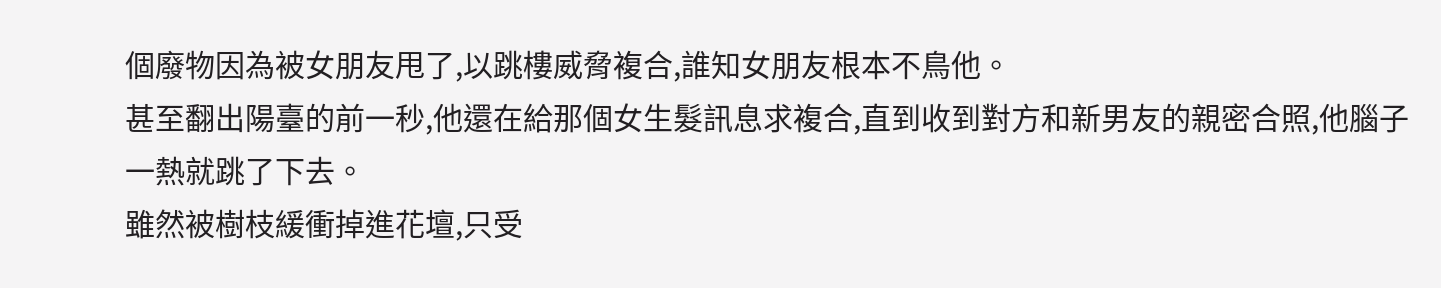個廢物因為被女朋友甩了,以跳樓威脅複合,誰知女朋友根本不鳥他。
甚至翻出陽臺的前一秒,他還在給那個女生髮訊息求複合,直到收到對方和新男友的親密合照,他腦子一熱就跳了下去。
雖然被樹枝緩衝掉進花壇,只受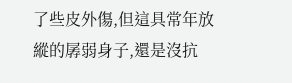了些皮外傷,但這具常年放縱的孱弱身子,還是沒抗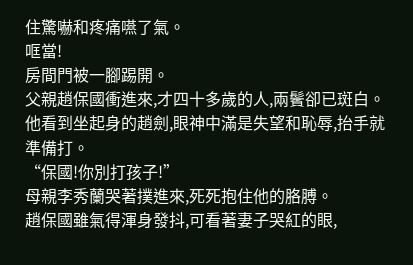住驚嚇和疼痛嚥了氣。
哐當!
房間門被一腳踢開。
父親趙保國衝進來,才四十多歲的人,兩鬢卻已斑白。
他看到坐起身的趙劍,眼神中滿是失望和恥辱,抬手就準備打。
“保國!你別打孩子!”
母親李秀蘭哭著撲進來,死死抱住他的胳膊。
趙保國雖氣得渾身發抖,可看著妻子哭紅的眼,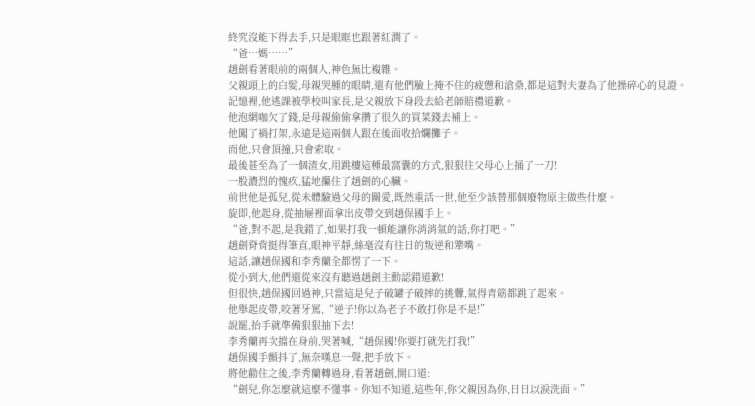終究沒能下得去手,只是眼眶也跟著紅潤了。
“爸…媽……”
趙劍看著眼前的兩個人,神色無比複雜。
父親頭上的白髮,母親哭腫的眼睛,還有他們臉上掩不住的疲憊和滄桑,都是這對夫妻為了他操碎心的見證。
記憶裡,他逃課被學校叫家長,是父親放下身段去給老師賠禮道歉。
他泡網咖欠了錢,是母親偷偷拿攢了很久的買菜錢去補上。
他闖了禍打架,永遠是這兩個人跟在後面收拾爛攤子。
而他,只會頂撞,只會索取。
最後甚至為了一個渣女,用跳樓這種最窩囊的方式,狠狠往父母心上捅了一刀!
一股濃烈的愧疚,猛地攥住了趙劍的心臟。
前世他是孤兒,從未體驗過父母的關愛,既然重活一世,他至少該替那個廢物原主做些什麼。
旋即,他起身,從抽屜裡面拿出皮帶交到趙保國手上。
“爸,對不起,是我錯了,如果打我一頓能讓你消消氣的話,你打吧。”
趙劍脊背挺得筆直,眼神平靜,絲毫沒有往日的叛逆和犟嘴。
這話,讓趙保國和李秀蘭全都愣了一下。
從小到大,他們還從來沒有聽過趙劍主動認錯道歉!
但很快,趙保國回過神,只當這是兒子破罐子破摔的挑釁,氣得青筋都跳了起來。
他舉起皮帶,咬著牙罵,“逆子!你以為老子不敢打你是不是!”
說罷,抬手就準備狠狠抽下去!
李秀蘭再次擋在身前,哭著喊,“趙保國!你要打就先打我!”
趙保國手顫抖了,無奈嘆息一聲,把手放下。
將他勸住之後,李秀蘭轉過身,看著趙劍,開口道:
“劍兒,你怎麼就這麼不懂事。你知不知道,這些年,你父親因為你,日日以淚洗面。”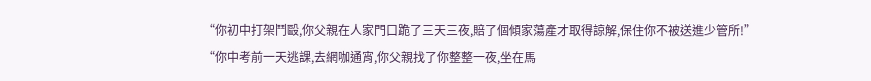“你初中打架鬥毆,你父親在人家門口跪了三天三夜,賠了個傾家蕩產才取得諒解,保住你不被送進少管所!”
“你中考前一天逃課,去網咖通宵,你父親找了你整整一夜,坐在馬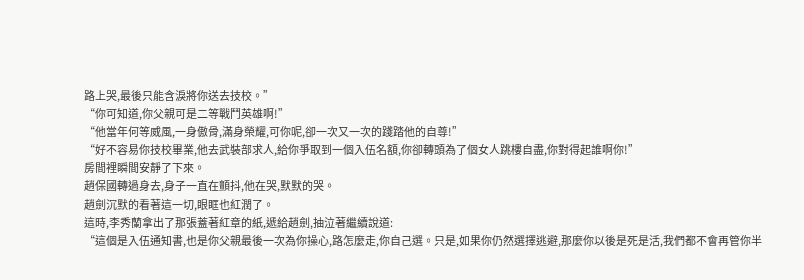路上哭,最後只能含淚將你送去技校。”
“你可知道,你父親可是二等戰鬥英雄啊!”
“他當年何等威風,一身傲骨,滿身榮耀,可你呢,卻一次又一次的踐踏他的自尊!”
“好不容易你技校畢業,他去武裝部求人,給你爭取到一個入伍名額,你卻轉頭為了個女人跳樓自盡,你對得起誰啊你!”
房間裡瞬間安靜了下來。
趙保國轉過身去,身子一直在顫抖,他在哭,默默的哭。
趙劍沉默的看著這一切,眼眶也紅潤了。
這時,李秀蘭拿出了那張蓋著紅章的紙,遞給趙劍,抽泣著繼續說道:
“這個是入伍通知書,也是你父親最後一次為你操心,路怎麼走,你自己選。只是,如果你仍然選擇逃避,那麼你以後是死是活,我們都不會再管你半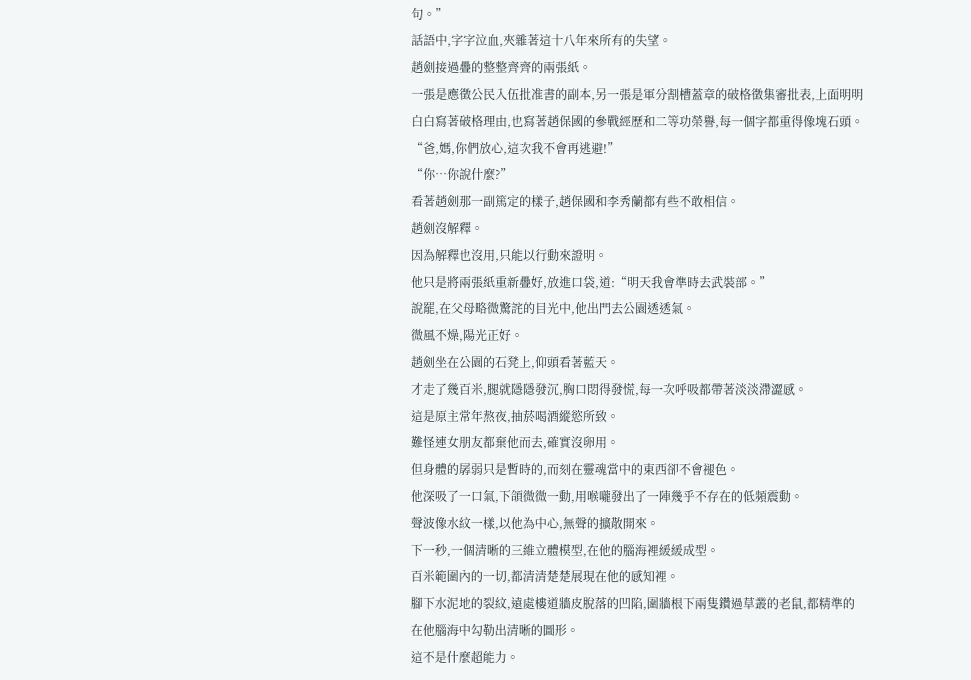句。”
話語中,字字泣血,夾雜著這十八年來所有的失望。
趙劍接過疊的整整齊齊的兩張紙。
一張是應徵公民入伍批准書的副本,另一張是軍分割槽蓋章的破格徵集審批表,上面明明白白寫著破格理由,也寫著趙保國的參戰經歷和二等功榮譽,每一個字都重得像塊石頭。
“爸,媽,你們放心,這次我不會再逃避!”
“你…你說什麼?”
看著趙劍那一副篤定的樣子,趙保國和李秀蘭都有些不敢相信。
趙劍沒解釋。
因為解釋也沒用,只能以行動來證明。
他只是將兩張紙重新疊好,放進口袋,道:“明天我會準時去武裝部。”
說罷,在父母略微驚詫的目光中,他出門去公園透透氣。
微風不燥,陽光正好。
趙劍坐在公園的石凳上,仰頭看著藍天。
才走了幾百米,腿就隱隱發沉,胸口悶得發慌,每一次呼吸都帶著淡淡滯澀感。
這是原主常年熬夜,抽菸喝酒縱慾所致。
難怪連女朋友都棄他而去,確實沒卵用。
但身體的孱弱只是暫時的,而刻在靈魂當中的東西卻不會褪色。
他深吸了一口氣,下頜微微一動,用喉嚨發出了一陣幾乎不存在的低頻震動。
聲波像水紋一樣,以他為中心,無聲的擴散開來。
下一秒,一個清晰的三維立體模型,在他的腦海裡緩緩成型。
百米範圍內的一切,都清清楚楚展現在他的感知裡。
腳下水泥地的裂紋,遠處樓道牆皮脫落的凹陷,圍牆根下兩隻鑽過草叢的老鼠,都精準的在他腦海中勾勒出清晰的圖形。
這不是什麼超能力。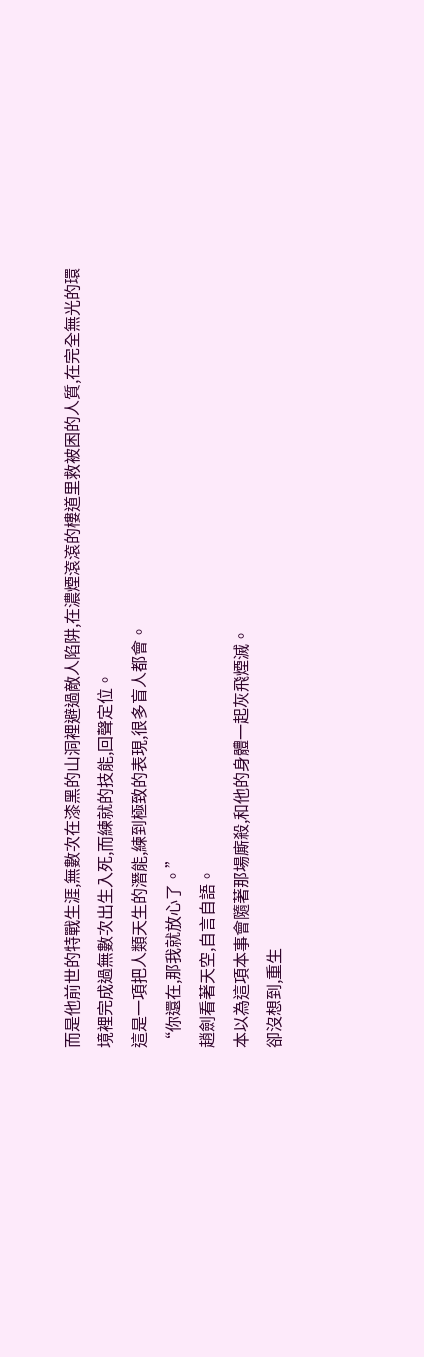而是他前世的特戰生涯,無數次在漆黑的山洞裡避過敵人陷阱,在濃煙滾滾的樓道里救被困的人質,在完全無光的環境裡完成過無數次出生入死,而練就的技能,回聲定位。
這是一項把人類天生的潛能,練到極致的表現,很多盲人都會。
“你還在,那我就放心了。”
趙劍看著天空,自言自語。
本以為這項本事會隨著那場廝殺,和他的身體一起灰飛煙滅。
卻沒想到,重生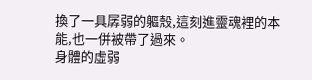換了一具孱弱的軀殼,這刻進靈魂裡的本能,也一併被帶了過來。
身體的虛弱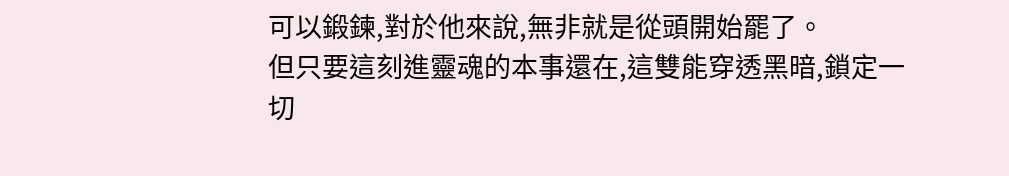可以鍛鍊,對於他來說,無非就是從頭開始罷了。
但只要這刻進靈魂的本事還在,這雙能穿透黑暗,鎖定一切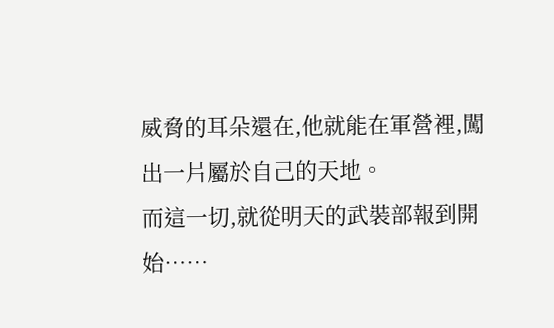威脅的耳朵還在,他就能在軍營裡,闖出一片屬於自己的天地。
而這一切,就從明天的武裝部報到開始……